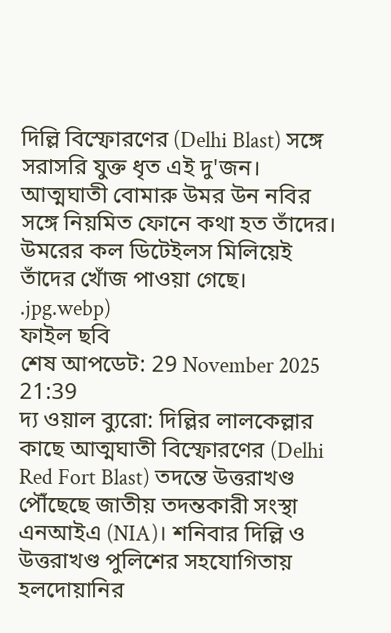দিল্লি বিস্ফোরণের (Delhi Blast) সঙ্গে সরাসরি যুক্ত ধৃত এই দু'জন। আত্মঘাতী বোমারু উমর উন নবির সঙ্গে নিয়মিত ফোনে কথা হত তাঁদের। উমরের কল ডিটেইলস মিলিয়েই তাঁদের খোঁজ পাওয়া গেছে।
.jpg.webp)
ফাইল ছবি
শেষ আপডেট: 29 November 2025 21:39
দ্য ওয়াল ব্যুরো: দিল্লির লালকেল্লার কাছে আত্মঘাতী বিস্ফোরণের (Delhi Red Fort Blast) তদন্তে উত্তরাখণ্ড পৌঁছেছে জাতীয় তদন্তকারী সংস্থা এনআইএ (NIA)। শনিবার দিল্লি ও উত্তরাখণ্ড পুলিশের সহযোগিতায় হলদোয়ানির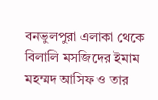বনভুলপুরা এলাকা থেকে বিলালি মসজিদের ইমাম মহম্মদ আসিফ ও তার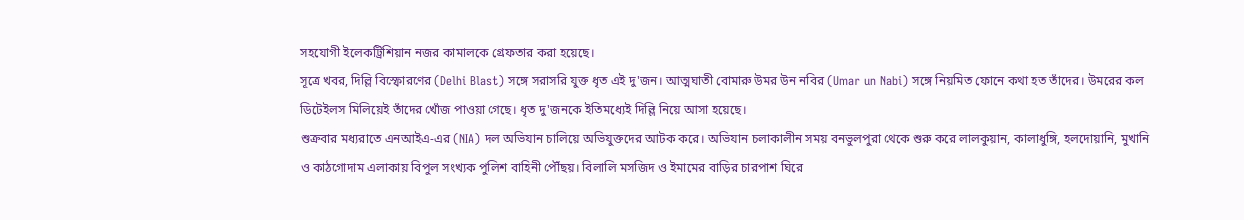সহযোগী ইলেকট্রিশিয়ান নজর কামালকে গ্রেফতার করা হয়েছে।
সূত্রে খবর, দিল্লি বিস্ফোরণের (Delhi Blast) সঙ্গে সরাসরি যুক্ত ধৃত এই দু'জন। আত্মঘাতী বোমারু উমর উন নবির (Umar un Nabi) সঙ্গে নিয়মিত ফোনে কথা হত তাঁদের। উমরের কল ডিটেইলস মিলিয়েই তাঁদের খোঁজ পাওয়া গেছে। ধৃত দু'জনকে ইতিমধ্যেই দিল্লি নিয়ে আসা হয়েছে।
শুক্রবার মধ্যরাতে এনআইএ-এর (NIA) দল অভিযান চালিয়ে অভিযুক্তদের আটক করে। অভিযান চলাকালীন সময় বনভুলপুরা থেকে শুরু করে লালকুয়ান, কালাধুঙ্গি, হলদোয়ানি, মুখানি ও কাঠগোদাম এলাকায় বিপুল সংখ্যক পুলিশ বাহিনী পৌঁছয়। বিলালি মসজিদ ও ইমামের বাড়ির চারপাশ ঘিরে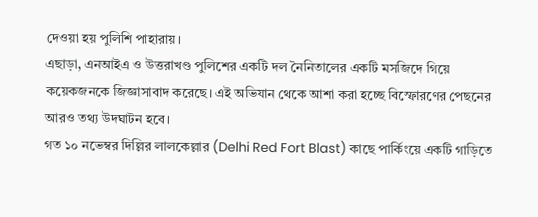দেওয়া হয় পুলিশি পাহারায়।
এছাড়া, এনআইএ ও উত্তরাখণ্ড পুলিশের একটি দল নৈনিতালের একটি মসজিদে গিয়ে কয়েকজনকে জিজ্ঞাসাবাদ করেছে। এই অভিযান থেকে আশা করা হচ্ছে বিস্ফোরণের পেছনের আরও তথ্য উদঘাটন হবে।
গত ১০ নভেম্বর দিল্লির লালকেল্লার (Delhi Red Fort Blast) কাছে পার্কিংয়ে একটি গাড়িতে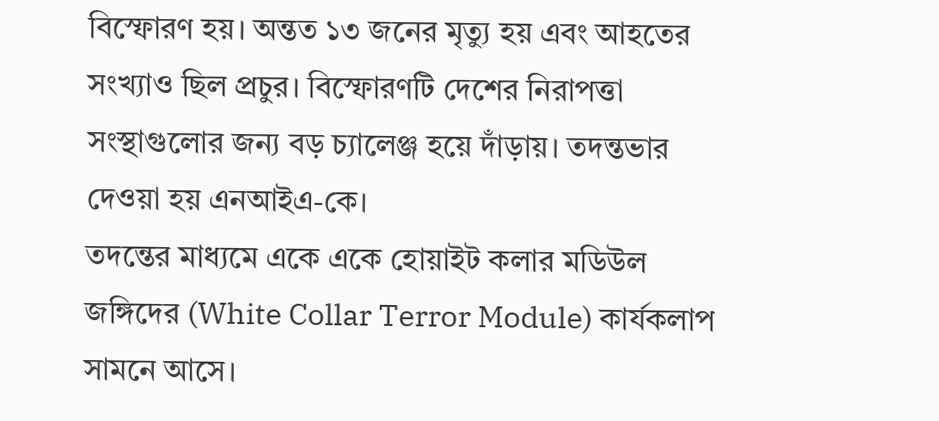বিস্ফোরণ হয়। অন্তত ১৩ জনের মৃত্যু হয় এবং আহতের সংখ্যাও ছিল প্রচুর। বিস্ফোরণটি দেশের নিরাপত্তা সংস্থাগুলোর জন্য বড় চ্যালেঞ্জ হয়ে দাঁড়ায়। তদন্তভার দেওয়া হয় এনআইএ-কে।
তদন্তের মাধ্যমে একে একে হোয়াইট কলার মডিউল জঙ্গিদের (White Collar Terror Module) কার্যকলাপ সামনে আসে।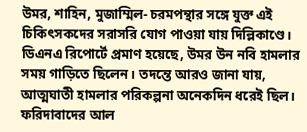উমর, শাহিন, মুজাম্মিল- চরমপন্থার সঙ্গে যুক্ত এই চিকিৎসকদের সরাসরি যোগ পাওয়া যায় দিল্লিকাণ্ডে।
ডিএনএ রিপোর্টে প্রমাণ হয়েছে, উমর উন নবি হামলার সময় গাড়িতে ছিলেন। তদন্তে আরও জানা যায়, আত্মঘাতী হামলার পরিকল্পনা অনেকদিন ধরেই ছিল। ফরিদাবাদের আল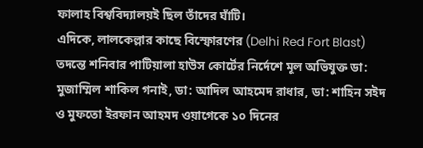ফালাহ বিশ্ববিদ্যালয়ই ছিল তাঁদের ঘাঁটি।
এদিকে, লালকেল্লার কাছে বিস্ফোরণের (Delhi Red Fort Blast) তদন্তে শনিবার পাটিয়ালা হাউস কোর্টের নির্দেশে মূল অভিযুক্ত ডা: মুজাম্মিল শাকিল গনাই, ডা: আদিল আহমেদ রাধার, ডা: শাহিন সইদ ও মুফতো ইরফান আহমদ ওয়াগেকে ১০ দিনের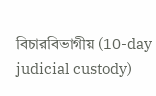বিচারবিভাগীয় (10-day judicial custody)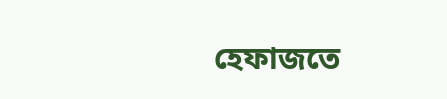হেফাজতে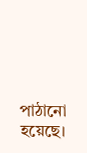পাঠানো হয়েছে।